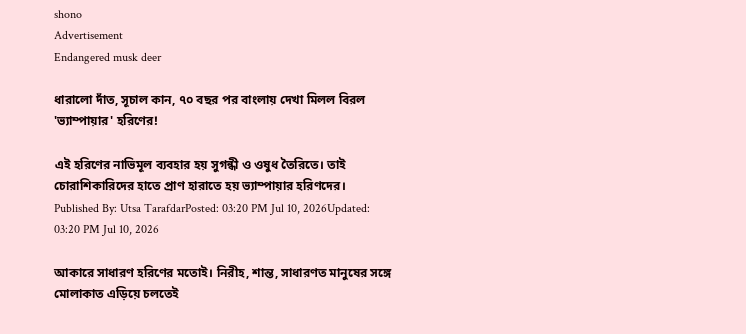shono
Advertisement
Endangered musk deer

ধারালো দাঁত, সূচাল কান, ৭০ বছর পর বাংলায় দেখা মিলল বিরল 'ভ্যাম্পায়ার' হরিণের!

এই হরিণের নাভিমূল ব্যবহার হয় সুগন্ধী ও ওষুধ তৈরিতে। তাই চোরাশিকারিদের হাতে প্রাণ হারাতে হয় ভ্যাম্পায়ার হরিণদের।
Published By: Utsa TarafdarPosted: 03:20 PM Jul 10, 2026Updated: 03:20 PM Jul 10, 2026

আকারে সাধারণ হরিণের মতোই। নিরীহ, শান্ত, সাধারণত মানুষের সঙ্গে মোলাকাত এড়িয়ে চলতেই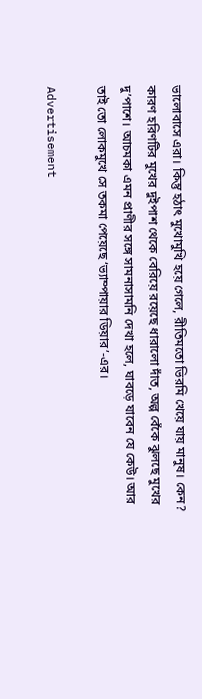ভালোবাসে এরা। কিন্তু হঠাৎ মুখোমুখি হয়ে গেলে, রীতিমতো ভিরমি খেয়ে যায় মানুষ। কেন? কারণ হরিণটির মুখের দুইপাশ থেকে বেরিয়ে রয়েছে ধারালো দাঁত, অল্প বেঁকে ঝুলছে মুখের দু’পাশে। আচমকা এমন প্রাণীর সঙ্গে সামনাসামনি দেখা হলে, ঘাবড়ে যাবেন যে কেউ। আর তাই তো লোকমুখে সে তকমা পেয়েছে ‘ভ্যাম্পায়ার ডিয়ার’-এর।

Advertisement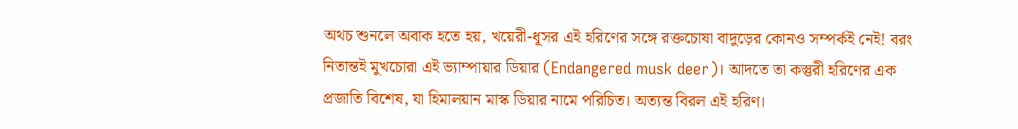অথচ শুনলে অবাক হতে হয়, খয়েরী-ধূসর এই হরিণের সঙ্গে রক্তচোষা বাদুড়ের কোনও সম্পর্কই নেই! বরং নিতান্তই মুখচোরা এই ভ্যাম্পায়ার ডিয়ার (Endangered musk deer)। আদতে তা কস্তুরী হরিণের এক প্রজাতি বিশেষ, যা হিমালয়ান মাস্ক ডিয়ার নামে পরিচিত। অত্যন্ত বিরল এই হরিণ।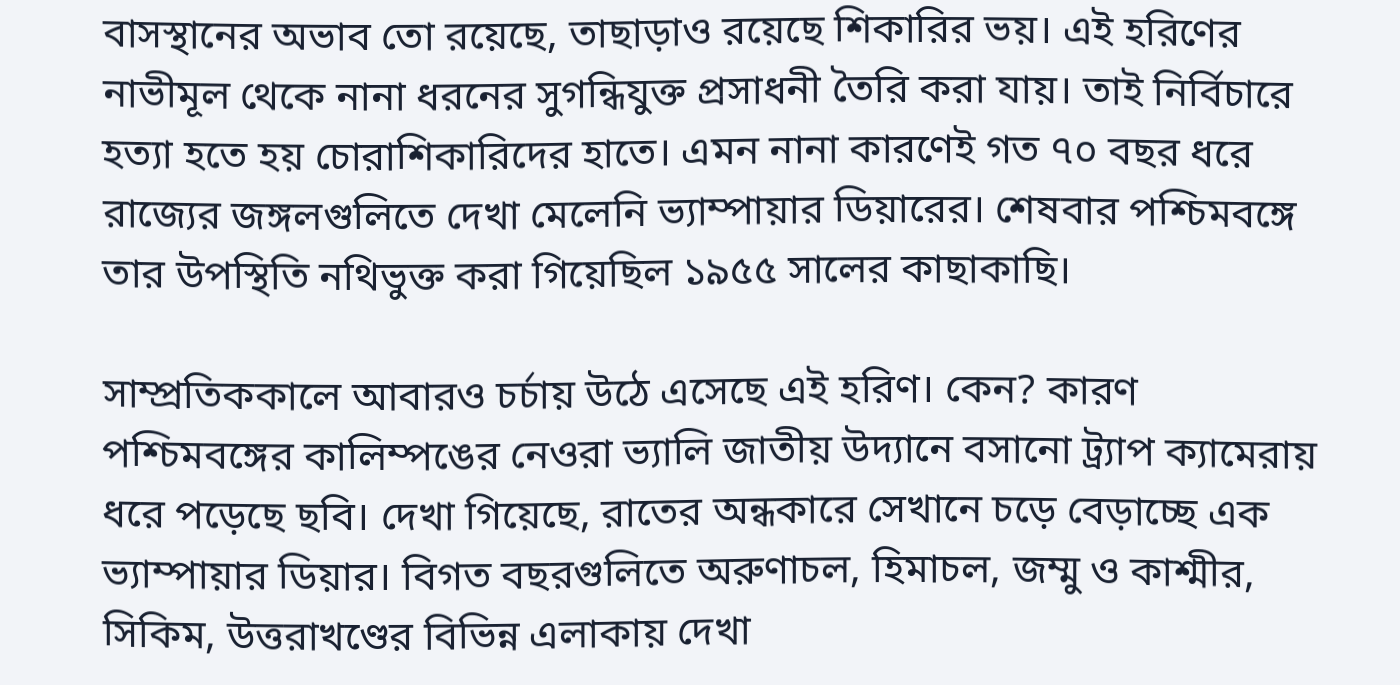বাসস্থানের অভাব তো রয়েছে, তাছাড়াও রয়েছে শিকারির ভয়। এই হরিণের নাভীমূল থেকে নানা ধরনের সুগন্ধিযুক্ত প্রসাধনী তৈরি করা যায়। তাই নির্বিচারে হত্যা হতে হয় চোরাশিকারিদের হাতে। এমন নানা কারণেই গত ৭০ বছর ধরে রাজ্যের জঙ্গলগুলিতে দেখা মেলেনি ভ্যাম্পায়ার ডিয়ারের। শেষবার পশ্চিমবঙ্গে তার উপস্থিতি নথিভুক্ত করা গিয়েছিল ১৯৫৫ সালের কাছাকাছি।

সাম্প্রতিককালে আবারও চর্চায় উঠে এসেছে এই হরিণ। কেন? কারণ পশ্চিমবঙ্গের কালিম্পঙের নেওরা ভ্যালি জাতীয় উদ্যানে বসানো ট্র্যাপ ক্যামেরায় ধরে পড়েছে ছবি। দেখা গিয়েছে, রাতের অন্ধকারে সেখানে চড়ে বেড়াচ্ছে এক ভ্যাম্পায়ার ডিয়ার। বিগত বছরগুলিতে অরুণাচল, হিমাচল, জম্মু ও কাশ্মীর, সিকিম, উত্তরাখণ্ডের বিভিন্ন এলাকায় দেখা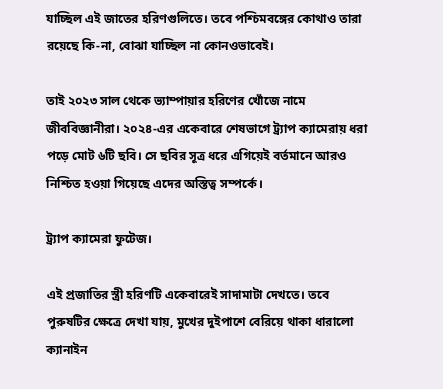যাচ্ছিল এই জাতের হরিণগুলিতে। তবে পশ্চিমবঙ্গের কোথাও তারা রয়েছে কি-না, বোঝা যাচ্ছিল না কোনওভাবেই।

তাই ২০২৩ সাল থেকে ভ্যাম্পায়ার হরিণের খোঁজে নামে জীববিজ্ঞানীরা। ২০২৪-এর একেবারে শেষভাগে ট্র্যাপ ক্যামেরায় ধরা পড়ে মোট ৬টি ছবি। সে ছবির সূত্র ধরে এগিয়েই বর্তমানে আরও নিশ্চিত হওয়া গিয়েছে এদের অস্তিত্ব সম্পর্কে।

ট্র্যাপ ক্যামেরা ফুটেজ।

এই প্রজাতির স্ত্রী হরিণটি একেবারেই সাদামাটা দেখতে। তবে পুরুষটির ক্ষেত্রে দেখা যায়, মুখের দুইপাশে বেরিয়ে থাকা ধারালো ক্যানাইন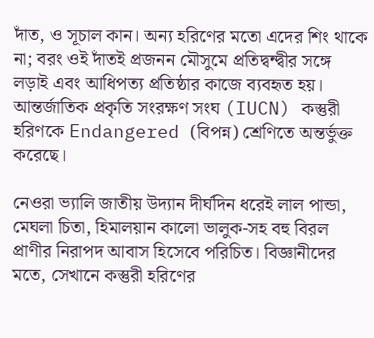দাঁত, ও সূচাল কান। অন্য হরিণের মতো এদের শিং থাকে না; বরং ওই দাঁতই প্রজনন মৌসুমে প্রতিদ্বন্দ্বীর সঙ্গে লড়াই এবং আধিপত্য প্রতিষ্ঠার কাজে ব্যবহৃত হয়। আন্তর্জাতিক প্রকৃতি সংরক্ষণ সংঘ (IUCN) কস্তুরী হরিণকে Endangered (বিপন্ন) শ্রেণিতে অন্তর্ভুক্ত করেছে।

নেওরা ভ্যালি জাতীয় উদ্যান দীর্ঘদিন ধরেই লাল পান্ডা, মেঘলা চিতা, হিমালয়ান কালো ভালুক-সহ বহু বিরল প্রাণীর নিরাপদ আবাস হিসেবে পরিচিত। বিজ্ঞানীদের মতে, সেখানে কস্তুরী হরিণের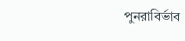পুনরাবির্ভাব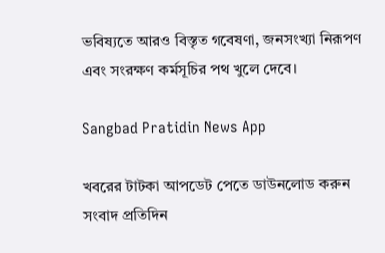ভবিষ্যতে আরও বিস্তৃত গবেষণা, জনসংখ্যা নিরূপণ এবং সংরক্ষণ কর্মসূচির পথ খুলে দেবে।

Sangbad Pratidin News App

খবরের টাটকা আপডেট পেতে ডাউনলোড করুন সংবাদ প্রতিদিন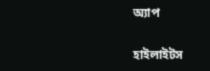অ্যাপ

হাইলাইটস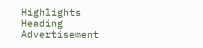Highlights Heading
Advertisement